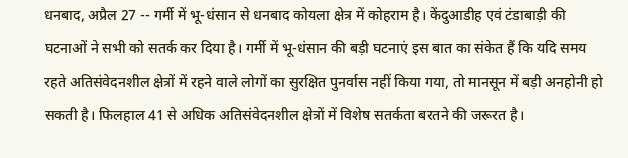धनबाद, अप्रैल 27 -- गर्मी में भू-धंसान से धनबाद कोयला क्षेत्र में कोहराम है। केंदुआडीह एवं टंडाबाड़ी की घटनाओं ने सभी को सतर्क कर दिया है। गर्मी में भू-धंसान की बड़ी घटनाएं इस बात का संकेत हैं कि यदि समय रहते अतिसंवेदनशील क्षेत्रों में रहने वाले लोगों का सुरक्षित पुनर्वास नहीं किया गया, तो मानसून में बड़ी अनहोनी हो सकती है। फिलहाल 41 से अधिक अतिसंवेदनशील क्षेत्रों में विशेष सतर्कता बरतने की जरूरत है।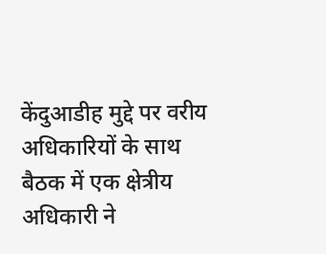केंदुआडीह मुद्दे पर वरीय अधिकारियों के साथ बैठक में एक क्षेत्रीय अधिकारी ने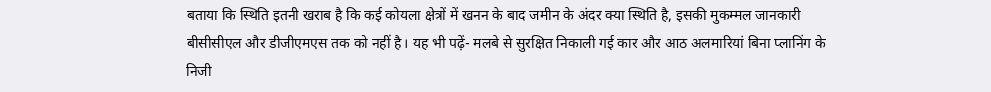बताया कि स्थिति इतनी खराब है कि कई कोयला क्षेत्रों में खनन के बाद जमीन के अंदर क्या स्थिति है, इसकी मुकम्मल जानकारी बीसीसीएल और डीजीएमएस तक को नहीं है। यह भी पढ़ें- मलबे से सुरक्षित निकाली गई कार और आठ अलमारियां बिना प्लानिंग के निजी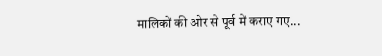मालिकों की ओर से पूर्व में कराए गए...